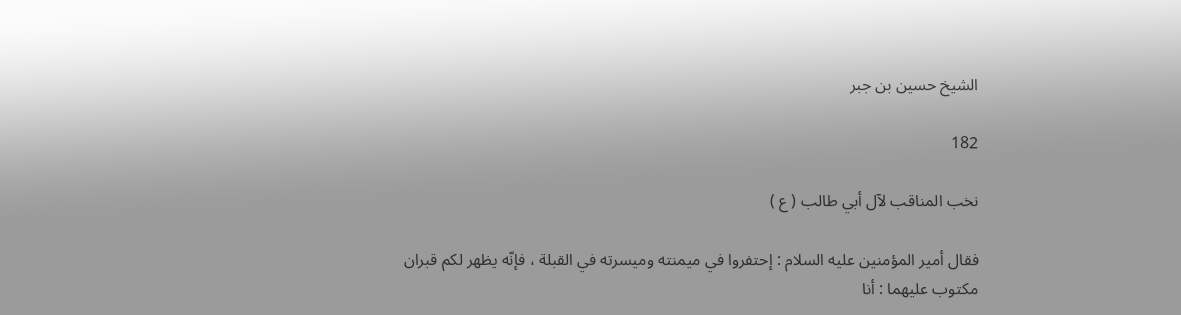الشيخ حسين بن جبر

182

نخب المناقب لآل أبي طالب ( ع )

فقال أمير المؤمنين عليه السلام : إحتفروا في ميمنته وميسرته في القبلة ، فإنّه يظهر لكم قبران مكتوب عليهما : أنا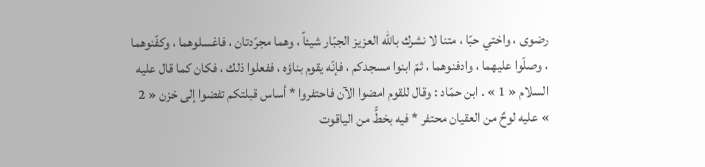رضوى ، واختي حبّا ، متنا لا نشرك باللّه العزيز الجبّار شيئاً ، وهما مجرّدتان ، فاغسلوهما ، وكفّنوهما ، وصلّوا عليهما ، وادفنوهما ، ثمّ ابنوا مسجدكم ، فإنّه يقوم بناؤه ، ففعلوا ذلك ، فكان كما قال عليه السلام « 1 » . ابن حمّاد : وقال للقوم امضوا الآن فاحتفروا * أساس قبلتكم تفضوا إلى خزن « 2 » عليه لوحٌ من العقيان محتفر * فيه بخطٍّ من الياقوت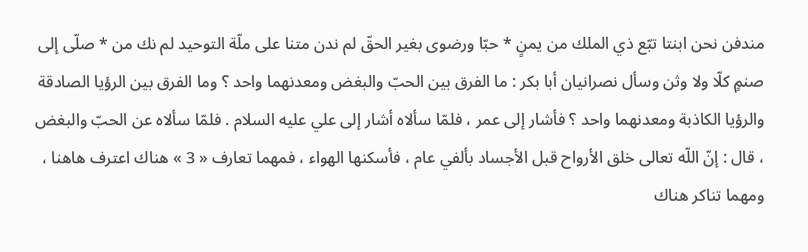مندفن نحن ابنتا تبّع ذي الملك من يمنٍ * حبّا ورضوى بغير الحقّ لم ندن متنا على ملّة التوحيد لم نك من * صلّى إلى صنمٍ كلّا ولا وثن وسأل نصرانيان أبا بكر : ما الفرق بين الحبّ والبغض ومعدنهما واحد ؟ وما الفرق بين الرؤيا الصادقة والرؤيا الكاذبة ومعدنهما واحد ؟ فأشار إلى عمر ، فلمّا سألاه أشار إلى علي عليه السلام . فلمّا سألاه عن الحبّ والبغض ، قال : إنّ اللّه تعالى خلق الأرواح قبل الأجساد بألفي عام ، فأسكنها الهواء ، فمهما تعارف « 3 » هناك اعترف هاهنا ، ومهما تناكر هناك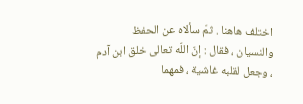اختلف هاهنا . ثمّ سألاه عن الحفظ والنسيان ، فقال : إنّ اللّه تعالى خلق ابن آدم ، وجعل لقلبه غاشية ، فمهما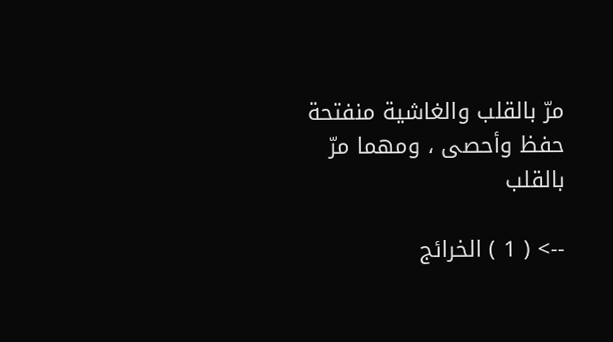مرّ بالقلب والغاشية منفتحة حفظ وأحصى ، ومهما مرّ بالقلب

--> ( 1 ) الخرائج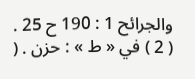والجرائح 1 : 190 ح 25 . ( 2 ) في « ط » : حزن . (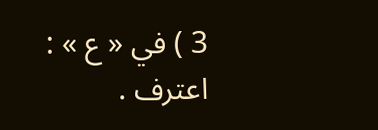3 ) في « ع » : اعترف .